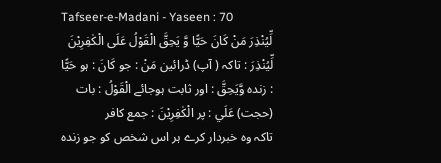Tafseer-e-Madani - Yaseen : 70
لِّیُنْذِرَ مَنْ كَانَ حَیًّا وَّ یَحِقَّ الْقَوْلُ عَلَى الْكٰفِرِیْنَ
لِّيُنْذِرَ : تاکہ ( آپ) ڈرائین مَنْ : جو كَانَ : ہو حَيًّا : زندہ وَّيَحِقَّ : اور ثابت ہوجائے الْقَوْلُ : بات (حجت) عَلَي : پر الْكٰفِرِيْنَ : جمع کافر
تاکہ وہ خبردار کرے ہر اس شخص کو جو زندہ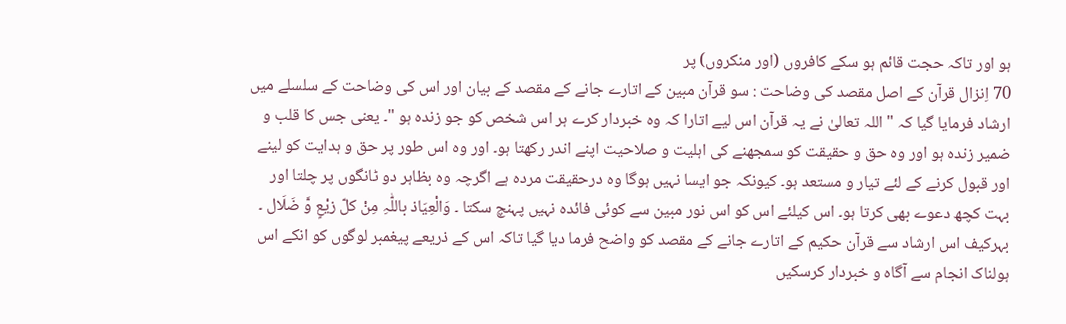ہو اور تاکہ حجت قائم ہو سکے کافروں (اور منکروں) پر
70 اِنزال قرآن کے اصل مقصد کی وضاحت : سو قرآن مبین کے اتارے جانے کے مقصد کے بیان اور اس کی وضاحت کے سلسلے میں ارشاد فرمایا گیا کہ " اللہ تعالیٰ نے یہ قرآن اس لیے اتارا کہ وہ خبردار کرے ہر اس شخص کو جو زندہ ہو "۔ یعنی جس کا قلب و ضمیر زندہ ہو اور وہ حق و حقیقت کو سمجھنے کی اہلیت و صلاحیت اپنے اندر رکھتا ہو۔ اور وہ اس طور پر حق و ہدایت کو لینے اور قبول کرنے کے لئے تیار و مستعد ہو۔ کیونکہ جو ایسا نہیں ہوگا وہ درحقیقت مردہ ہے اگرچہ وہ بظاہر دو ٹانگوں پر چلتا اور بہت کچھ دعوے بھی کرتا ہو۔ اس کیلئے اس کو اس نور مبین سے کوئی فائدہ نہیں پہنچ سکتا ۔ وَالْعِیَاذ باللّٰہِ مِنْ کلّ زیْعٍ وَّ ضَلَال ۔ بہرکیف اس ارشاد سے قرآن حکیم کے اتارے جانے کے مقصد کو واضح فرما دیا گیا تاکہ اس کے ذریعے پیغمبر لوگوں کو انکے اس ہولناک انجام سے آگاہ و خبردار کرسکیں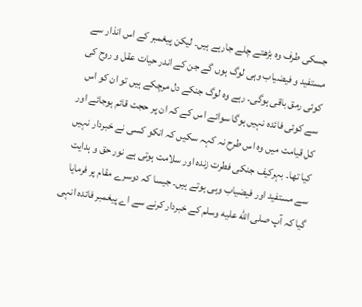جسکی طرف وہ بڑھتے چلے جارہے ہیں۔ لیکن پیغمبر کے اس انذار سے مستفید و فیضیاب وہی لوگ ہوں گے جن کے اندر حیات عقل و روح کی کوئی رمق باقی ہوگی۔ رہے وہ لوگ جنکے دل مرچکے ہیں تو ان کو اس سے کوئی فائدہ نہیں ہوگا سوائے اس کے کہ ان پر حجت قائم ہوجائے اور کل قیامت میں وہ اس طرح نہ کہہ سکیں کہ انکو کسی نے خبردار نہیں کیا تھا۔ بہرکیف جنکی فطرت زندہ اور سلامت ہوتی ہے نور حق و ہدایت سے مستفید اور فیضیاب وہی ہوتے ہیں۔ جیسا کہ دوسرے مقام پر فرمایا گیا کہ آپ صلى الله عليه وسلم کے خبردار کرنے سے اے پیغمبر فائدہ انہی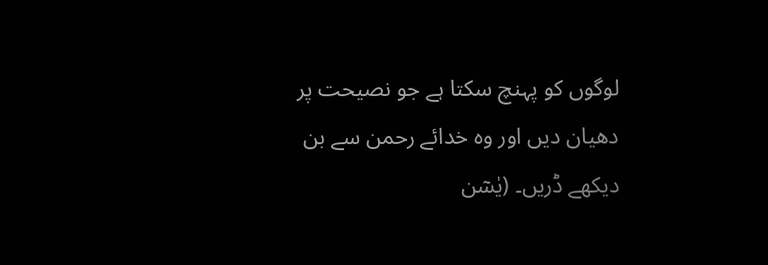لوگوں کو پہنچ سکتا ہے جو نصیحت پر دھیان دیں اور وہ خدائے رحمن سے بن دیکھے ڈریں۔ (یٰسٓن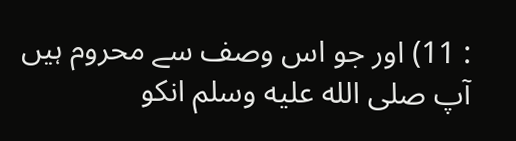: 11) اور جو اس وصف سے محروم ہیں آپ صلى الله عليه وسلم انکو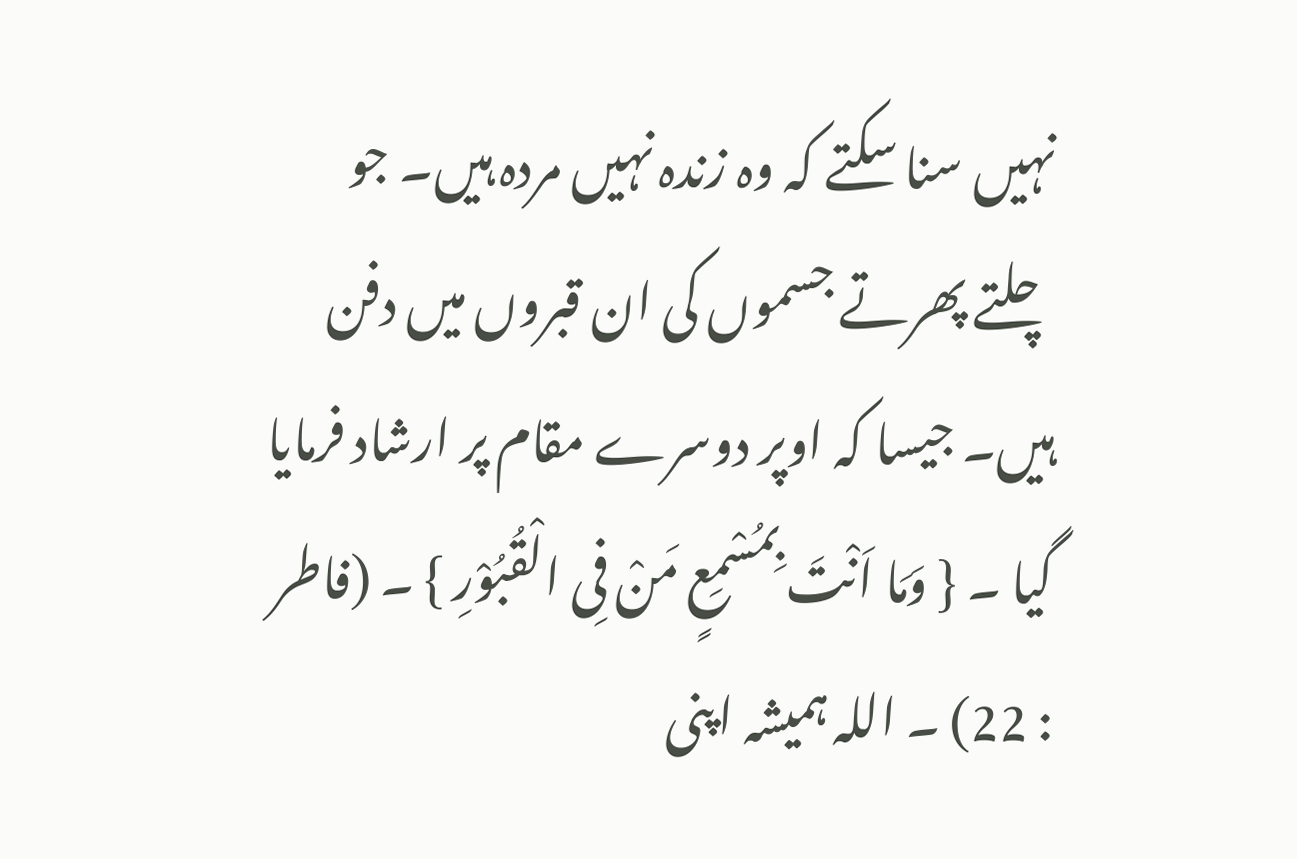نہیں سنا سکتے کہ وہ زندہ نہیں مردہ ہیں۔ جو چلتے پھرتے جسموں کی ان قبروں میں دفن ہیں۔ جیسا کہ اوپر دوسرے مقام پر ارشاد فرمایا گیا ۔ { وَمَا اَنْتَ بِمُسْمِعٍ مَنْ فِی الْقُبُوْرِ } ۔ (فاطر : 22) ۔ اللہ ہمیشہ اپنی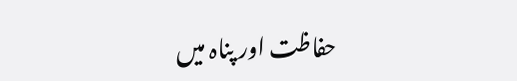حفاظت اور پناہ میں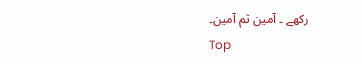رکھے ۔ آمین ثم آمین۔
Top